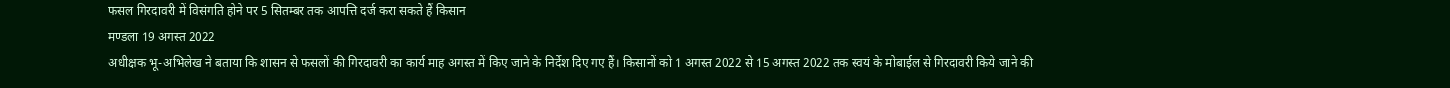फसल गिरदावरी में विसंगति होने पर 5 सितम्बर तक आपत्ति दर्ज करा सकते हैं किसान
मण्डला 19 अगस्त 2022
अधीक्षक भू-अभिलेख ने बताया कि शासन से फसलों की गिरदावरी का कार्य माह अगस्त में किए जाने के निर्देश दिए गए हैं। किसानों को 1 अगस्त 2022 से 15 अगस्त 2022 तक स्वयं के मोबाईल से गिरदावरी किये जाने की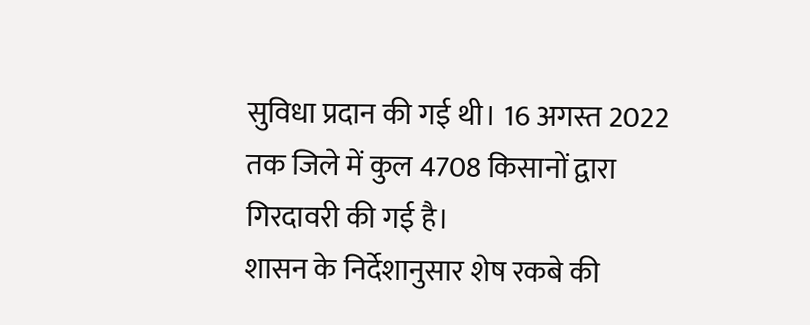सुविधा प्रदान की गई थी। 16 अगस्त 2022 तक जिले में कुल 4708 किसानों द्वारा गिरदावरी की गई है।
शासन के निर्देशानुसार शेष रकबे की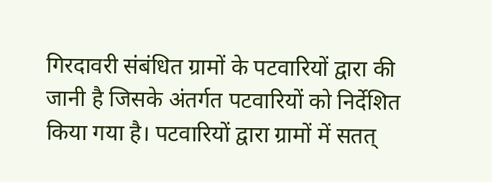गिरदावरी संबंधित ग्रामों के पटवारियों द्वारा की जानी है जिसके अंतर्गत पटवारियों को निर्देशित किया गया है। पटवारियों द्वारा ग्रामों में सतत्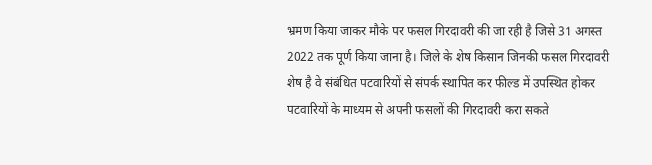भ्रमण किया जाकर मौके पर फसल गिरदावरी की जा रही है जिसे 31 अगस्त 2022 तक पूर्ण किया जाना है। जिले के शेष किसान जिनकी फसल गिरदावरी शेष है वे संबंधित पटवारियों से संपर्क स्थापित कर फील्ड में उपस्थित होकर पटवारियों के माध्यम से अपनी फसलों की गिरदावरी करा सकते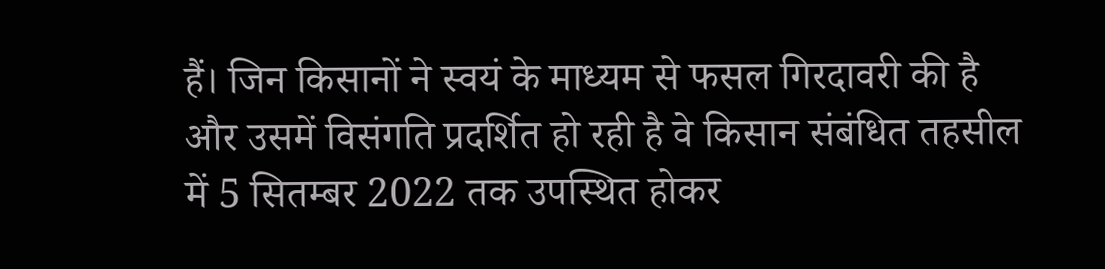हैं। जिन किसानों ने स्वयं के माध्यम से फसल गिरदावरी की है और उसमें विसंगति प्रदर्शित हो रही है वे किसान संबंधित तहसील में 5 सितम्बर 2022 तक उपस्थित होकर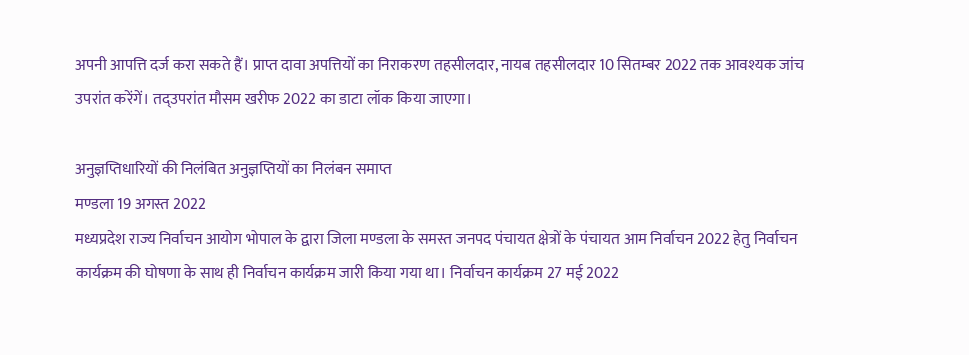अपनी आपत्ति दर्ज करा सकते हैं। प्राप्त दावा अपत्तियों का निराकरण तहसीलदार, नायब तहसीलदार 10 सितम्बर 2022 तक आवश्यक जांच उपरांत करेंगें। तद्उपरांत मौसम खरीफ 2022 का डाटा लॉक किया जाएगा।

अनुज्ञप्तिधारियों की निलंबित अनुज्ञप्तियों का निलंबन समाप्त
मण्डला 19 अगस्त 2022
मध्यप्रदेश राज्य निर्वाचन आयोग भोपाल के द्वारा जिला मण्डला के समस्त जनपद पंचायत क्षेत्रों के पंचायत आम निर्वाचन 2022 हेतु निर्वाचन कार्यक्रम की घोषणा के साथ ही निर्वाचन कार्यक्रम जारी किया गया था। निर्वाचन कार्यक्रम 27 मई 2022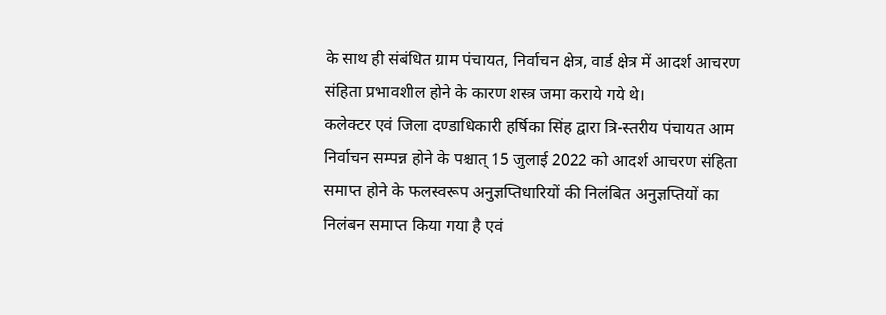के साथ ही संबंधित ग्राम पंचायत, निर्वाचन क्षेत्र, वार्ड क्षेत्र में आदर्श आचरण संहिता प्रभावशील होने के कारण शस्त्र जमा कराये गये थे।
कलेक्टर एवं जिला दण्डाधिकारी हर्षिका सिंह द्वारा त्रि-स्तरीय पंचायत आम निर्वाचन सम्पन्न होने के पश्चात् 15 जुलाई 2022 को आदर्श आचरण संहिता समाप्त होने के फलस्वरूप अनुज्ञप्तिधारियों की निलंबित अनुज्ञप्तियों का निलंबन समाप्त किया गया है एवं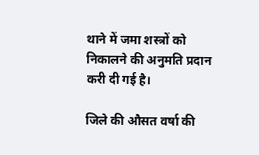थाने में जमा शस्त्रों को निकालने की अनुमति प्रदान करी दी गई है।

जिले की औसत वर्षा की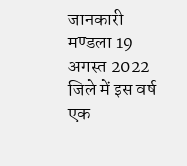जानकारी
मण्डला 19 अगस्त 2022
जिले में इस वर्ष एक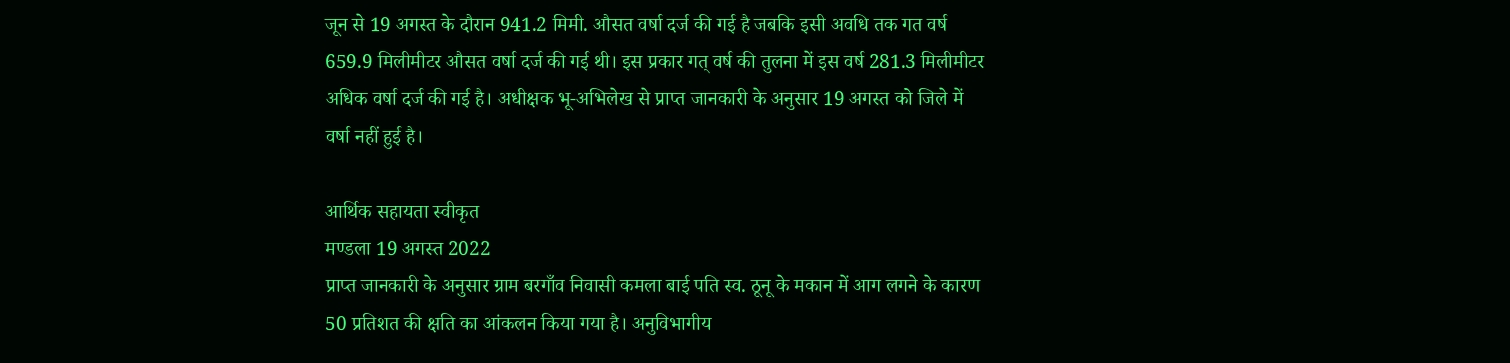जून से 19 अगस्त के दौरान 941.2 मिमी. औसत वर्षा दर्ज की गई है जबकि इसी अवधि तक गत वर्ष 659.9 मिलीमीटर औसत वर्षा दर्ज की गई थी। इस प्रकार गत् वर्ष की तुलना में इस वर्ष 281.3 मिलीमीटर अधिक वर्षा दर्ज की गई है। अधीक्षक भू-अभिलेख से प्राप्त जानकारी के अनुसार 19 अगस्त को जिले में वर्षा नहीं हुई है।

आर्थिक सहायता स्वीकृत
मण्डला 19 अगस्त 2022
प्राप्त जानकारी के अनुसार ग्राम बरगाँव निवासी कमला बाई पति स्व. ठूनू के मकान में आग लगने के कारण 50 प्रतिशत की क्षति का आंकलन किया गया है। अनुविभागीय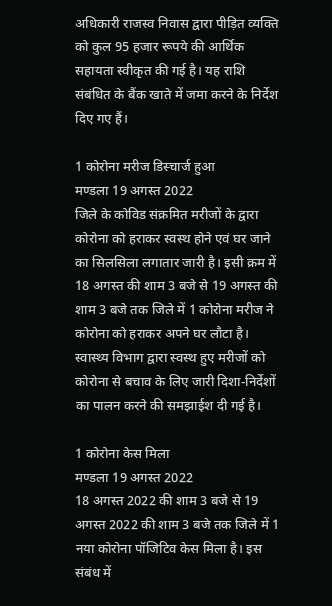अधिकारी राजस्व निवास द्वारा पीड़ित व्यक्ति को कुल 95 हजार रूपये की आर्थिक सहायता स्वीकृत की गई है। यह राशि संबंधित के बैंक खाते में जमा करने के निर्देश दिए गए हैं।

1 कोरोना मरीज डिस्चार्ज हुआ
मण्डला 19 अगस्त 2022
जिले के कोविड संक्रमित मरीजों के द्वारा कोरोना को हराकर स्वस्थ होने एवं घर जाने का सिलसिला लगातार जारी है। इसी क्रम में 18 अगस्त की शाम 3 बजे से 19 अगस्त की शाम 3 बजे तक जिले में 1 कोरोना मरीज ने कोरोना को हराकर अपने घर लौटा है। स्वास्थ्य विभाग द्वारा स्वस्थ हुए मरीजों को कोरोना से बचाव के लिए जारी दिशा-निर्देशों का पालन करने की समझाईश दी गई है।

1 कोरोना केस मिला
मण्डला 19 अगस्त 2022
18 अगस्त 2022 की शाम 3 बजे से 19 अगस्त 2022 की शाम 3 बजे तक जिले में 1 नया कोरोना पॉजिटिव केस मिला है। इस संबंध में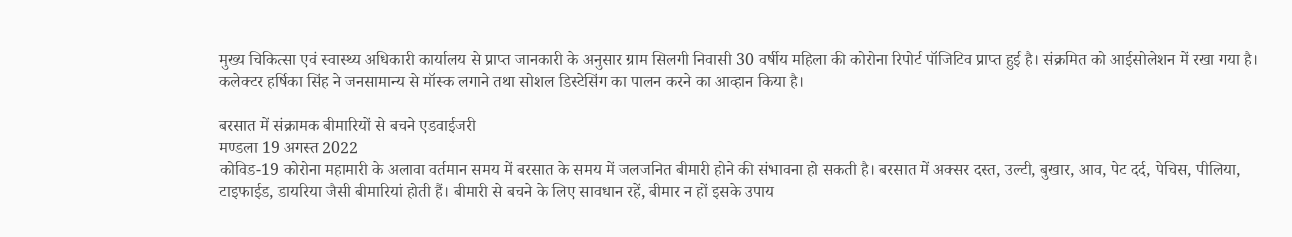मुख्य चिकित्सा एवं स्वास्थ्य अधिकारी कार्यालय से प्राप्त जानकारी के अनुसार ग्राम सिलगी निवासी 30 वर्षीय महिला की कोरोना रिपोर्ट पॉजिटिव प्राप्त हुई है। संक्रमित को आईसोलेशन में रखा गया है। कलेक्टर हर्षिका सिंह ने जनसामान्य से मॉस्क लगाने तथा सोशल डिस्टेसिंग का पालन करने का आव्हान किया है।

बरसात में संक्रामक बीमारियों से बचने एडवाईजरी
मण्डला 19 अगस्त 2022
कोविड-19 कोरोना महामारी के अलावा वर्तमान समय में बरसात के समय में जलजनित बीमारी होने की संभावना हो सकती है। बरसात में अक्सर दस्त, उल्टी, बुखार, आव, पेट दर्द, पेचिस, पीलिया, टाइफाईड, डायरिया जैसी बीमारियां होती हैं। बीमारी से बचने के लिए सावधान रहें, बीमार न हों इसके उपाय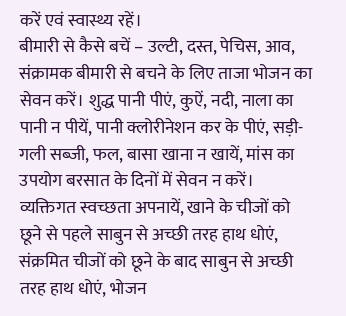करें एवं स्वास्थ्य रहें।
बीमारी से कैसे बचें – उल्टी, दस्त, पेचिस, आव, संक्रामक बीमारी से बचने के लिए ताजा भोजन का सेवन करें। शुद्ध पानी पीएं, कुऐं, नदी, नाला का पानी न पीयें, पानी क्लोरीनेशन कर के पीएं, सड़ी-गली सब्जी, फल, बासा खाना न खायें, मांस का उपयोग बरसात के दिनों में सेवन न करें। व्यक्तिगत स्वच्छता अपनायें, खाने के चीजों को छूने से पहले साबुन से अच्छी तरह हाथ धोएं, संक्रमित चीजों को छूने के बाद साबुन से अच्छी तरह हाथ धोएं, भोजन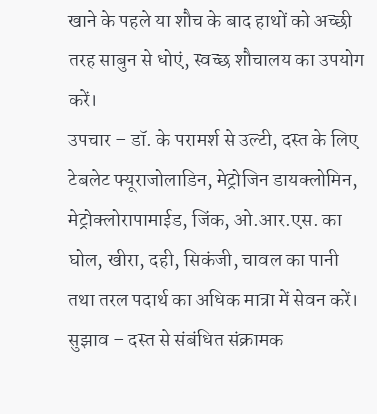खाने के पहले या शौच के बाद हाथों को अच्छी तरह साबुन से धोएं, स्वच्छ शौचालय का उपयोग करें।
उपचार – डॉ. के परामर्श से उल्टी, दस्त के लिए टेबलेट फ्यूराजोलाडिन, मेट्रोजिन डायक्लोमिन, मेट्रोक्लोरापामाईड, जिंक, ओ.आर.एस. का घोल, खीरा, दही, सिकंजी, चावल का पानी तथा तरल पदार्थ का अधिक मात्रा में सेवन करें।
सुझाव – दस्त से संबंधित संक्रामक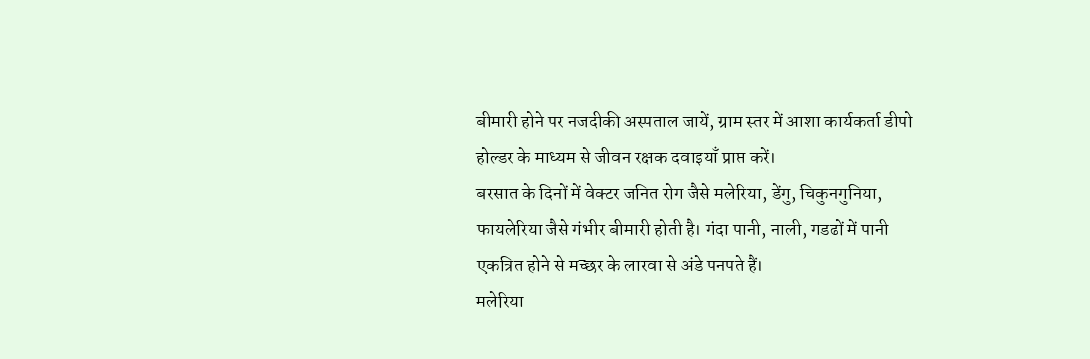बीमारी होने पर नजदीकी अस्पताल जायें, ग्राम स्तर में आशा कार्यकर्ता डीपो होल्डर के माध्यम से जीवन रक्षक दवाइयाँ प्राप्त करें।
बरसात के दिनों में वेक्टर जनित रोग जैसे मलेरिया, डेंगु, चिकुनगुनिया, फायलेरिया जैसे गंभीर बीमारी होती है। गंदा पानी, नाली, गडढों में पानी एकत्रित होने से मच्छर के लारवा से अंडे पनपते हैं।
मलेरिया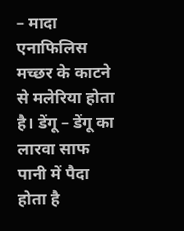– मादा एनाफिलिस मच्छर के काटने से मलेरिया होता है। डेंगू – डेंगू का लारवा साफ पानी में पैदा होता है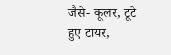जैसे- कूलर, टूटे हुए टायर,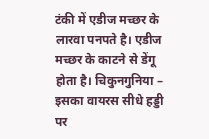टंकी में एडीज मच्छर के लारवा पनपते है। एडीज मच्छर के काटने से डेंगू होता है। चिकुनगुनिया – इसका वायरस सीधे हड्डी पर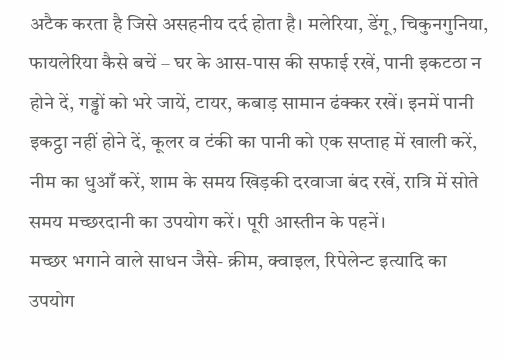अटैक करता है जिसे असहनीय दर्द होता है। मलेरिया, डेंगू, चिकुनगुनिया, फायलेरिया कैसे बचें – घर के आस-पास की सफाई रखें, पानी इकटठा न होने दें, गड्ढों को भरे जायें, टायर, कबाड़ सामान ढंक्कर रखें। इनमें पानी इकट्ठा नहीं होने दें, कूलर व टंकी का पानी को एक सप्ताह में खाली करें, नीम का धुआँ करें, शाम के समय खिड़की दरवाजा बंद रखें, रात्रि में सोते समय मच्छरदानी का उपयोग करें। पूरी आस्तीन के पहनें।
मच्छर भगाने वाले साधन जैसे- क्रीम, क्वाइल, रिपेलेन्ट इत्यादि का उपयोग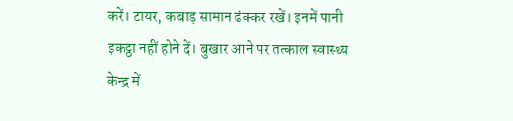करें। टायर, कबाड़ सामान ढंक्कर रखें। इनमें पानी इकट्ठा नहीं होने दें। बुखार आने पर तत्काल स्वास्थ्य केन्द्र में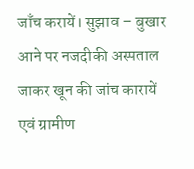जाँच करायें। सुझाव – बुखार आने पर नजदीकी अस्पताल जाकर खून की जांच कारायें एवं ग्रामीण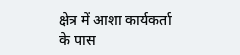क्षेत्र में आशा कार्यकर्ता के पास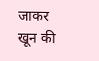जाकर खून की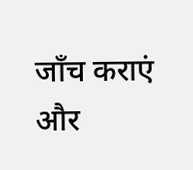जाँच कराएं और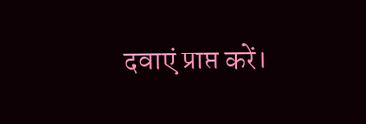दवाएं प्राप्त करें।